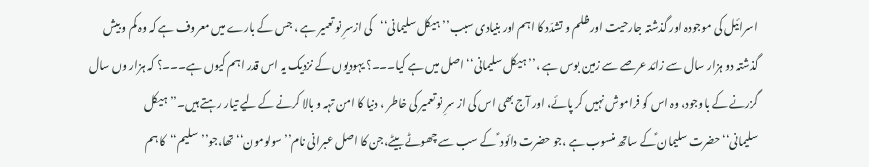اسرائیل کی موجودہ اور گذشتہ جارحیت اور ظلم و تشدّد کا اہم اور بنیادی سبب’’ہیکل سلیمانی‘‘کی ازسرِ نو تعمیر ہے ، جس کے بارے میں معروف ہے کہ وہ کم و بیش گذشتہ دو ہزار سال سے زائد عرصے سے زمین بوس ہے ،’’ہیکل سلیمانی‘‘ اصل میں ہے کیا۔۔۔؟ یہودیوں کے نزدیک یہ اس قدر اہم کیوں ہے۔۔۔؟ کہ ہزار وں سال گزرنے کے باوجود، وہ اس کو فراموش نہیں کر پائے، اور آج بھی اس کی از سرِ نو تعمیر کی خاطر ، دنیا کا امن تہہ و بالا کرنے کے لیے تیار رہتے ہیں۔’’ ہیکل سلیمانی‘‘حضرت سلیمان ؑکے ساتھ منسوب ہے ،جو حضرت دائود ؑ کے سب سے چھوٹے بیٹے،جن کا اصل عبرانی نام’’سولومون‘‘تھا،جو’’سلیم‘‘کا ہم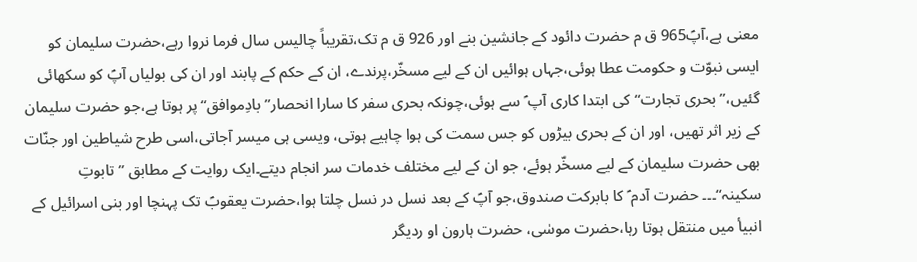معنی ہے،آپؑ965 ق م حضرت دائود کے جانشین بنے اور 926 ق م تک،تقریباً چالیس سال فرما نروا رہے،حضرت سلیمان کو ایسی نبوّت و حکومت عطا ہوئی،جہاں ہوائیں ان کے لیے مسخّر،پرندے، ان کے حکم کے پابند اور ان کی بولیاں آپؑ کو سکھائی گئیں،’’بحری تجارت‘‘کی ابتدا کاری آپ ؑ سے ہوئی،چونکہ بحری سفر کا سارا انحصار’’بادِموافق‘‘پر ہوتا ہے،جو حضرت سلیمان کے زیر اثر تھیں، اور ان کے بحری بیڑوں کو جس سمت کی ہوا چاہیے ہوتی، ویسی ہی میسر آجاتی،اسی طرح شیاطین اور جنّات بھی حضرت سلیمان کے لیے مسخّر ہوئے، جو ان کے لیے مختلف خدمات سر انجام دیتے۔ایک روایت کے مطابق ’’تابوتِ سکینہ‘‘۔۔۔ حضرت آدم ؑ کا بابرکت صندوق،جو آپؑ کے بعد نسل در نسل چلتا ہوا،حضرت یعقوبؑ تک پہنچا اور بنی اسرائیل کے انبیأ میں منتقل ہوتا رہا،حضرت موسٰی، حضرت ہارون او ردیگر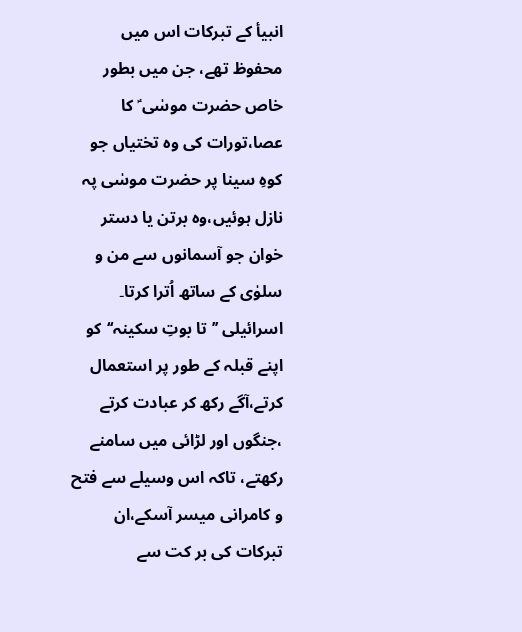انبیأ کے تبرکات اس میں محفوظ تھے، جن میں بطور خاص حضرت موسٰی ؑ کا عصا،تورات کی وہ تختیاں جو کوہِ سینا پر حضرت موسٰی پہ نازل ہوئیں،وہ برتن یا دستر خوان جو آسمانوں سے من و سلوٰی کے ساتھ اُترا کرتا۔ اسرائیلی ’’تا بوتِ سکینہ‘‘کو اپنے قبلہ کے طور پر استعمال کرتے،آگے رکھ کر عبادت کرتے ،جنگوں اور لڑائی میں سامنے رکھتے، تاکہ اس وسیلے سے فتح و کامرانی میسر آسکے،ان تبرکات کی بر کت سے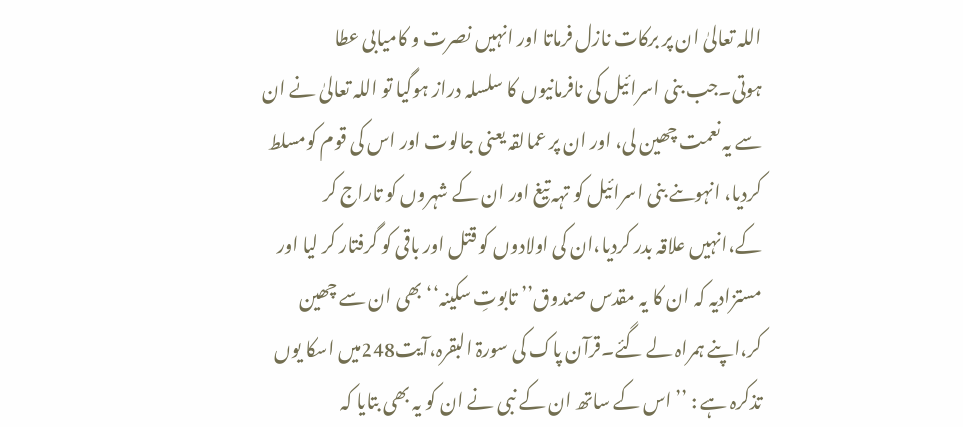اللہ تعالیٰ ان پر برکات نازل فرماتا اور انہیں نصرت و کامیابی عطا ہوتی۔جب بنی اسرائیل کی نافرمانیوں کا سلسلہ دراز ہوگیا تو اللہ تعالیٰ نے ان سے یہ نعمت چھین لی، اور ان پر عمالقہ یعنی جالوت اور اس کی قوم کومسلط کردیا، انہوںنے بنی اسرائیل کو تہہ تیغ اور ان کے شہروں کو تاراج کر کے،انہیں علاقہ بدر کردیا،ان کی اولادوں کو قتل اور باقی کو گرفتار کر لیا اور مستزادیہ کہ ان کا یہ مقدس صندوق’’ تابوتِ سکینہ‘‘بھی ان سے چھین کر،اپنے ہمراہ لے گئے۔قرآن پاک کی سورۃ البقرہ،آیت248میں اسکا یوں تذکرہ ہے : ’’اس کے ساتھ ان کے نبی نے ان کو یہ بھی بتایا کہ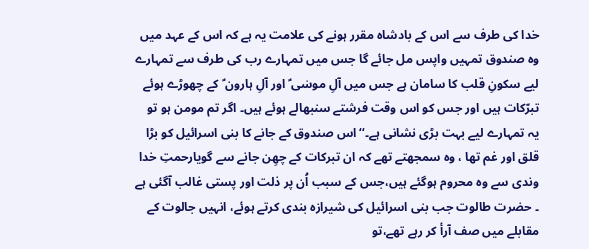خدا کی طرف سے اس کے بادشاہ مقرر ہونے کی علامت یہ ہے کہ اس کے عہد میں وہ صندوق تمہیں واپس مل جائے گا جس میں تمہارے رب کی طرف سے تمہارے لیے سکونِ قلب کا سامان ہے جس میں آلِ موسٰی ؑ اور آلِ ہارون ؑ کے چھوڑے ہوئے تبرّکات ہیں اور جس کو اس وقت فرشتے سنبھالے ہوئے ہیں۔ اگر تم مومن ہو تو یہ تمہارے لیے بہت بڑی نشانی ہے۔‘‘ اس صندوق کے جانے کا بنی اسرائیل کو بڑا قلق اور غم تھا ، وہ سمجھتے تھے کہ ان تبرکات کے چھِن جانے سے گویارحمتِ خدا وندی سے وہ محروم ہوگئے ہیں،جس کے سبب اُن پر ذلت اور پستی غالب آگئی ہے ۔ حضرت طالوت جب بنی اسرائیل کی شیرازہ بندی کرتے ہوئے، انہیں جالوت کے مقابلے میں صف آرأ کر رہے تھے،تو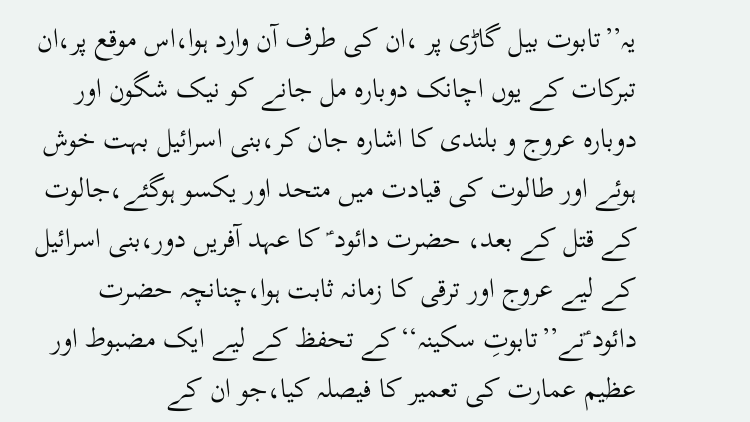یہ’’تابوت بیل گاڑی پر ،ان کی طرف آن وارد ہوا،اس موقع پر،ان تبرکات کے یوں اچانک دوبارہ مل جانے کو نیک شگون اور دوبارہ عروج و بلندی کا اشارہ جان کر،بنی اسرائیل بہت خوش ہوئے اور طالوت کی قیادت میں متحد اور یکسو ہوگئے،جالوت کے قتل کے بعد، حضرت دائود ؑ کا عہد آفریں دور،بنی اسرائیل کے لیے عروج اور ترقی کا زمانہ ثابت ہوا،چنانچہ حضرت دائود ؑنے’’تابوتِ سکینہ‘‘کے تحفظ کے لیے ایک مضبوط اور عظیم عمارت کی تعمیر کا فیصلہ کیا،جو ان کے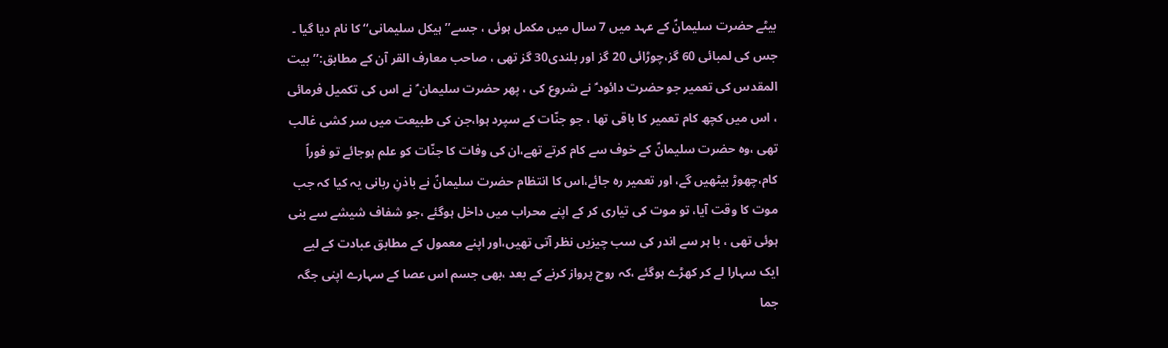بیٹے حضرت سلیمانؑ کے عہد میں 7 سال میں مکمل ہوئی ، جسے’’ہیکل سلیمانی‘‘ کا نام دیا گیا ۔ جس کی لمبائی 60 گز،چوڑائی 20 گز اور بلندی30 گز تھی ، صاحب معارف القر آن کے مطابق:’’بیت المقدس کی تعمیر جو حضرت دائود ؑ نے شروع کی ، پھر حضرت سلیمان ؑ نے اس کی تکمیل فرمائی ، اس میں کچھ کام تعمیر کا باقی تھا ، جو جنّات کے سپرد ہوا،جن کی طبیعت میں سر کشی غالب تھی ،وہ حضرت سلیمانؑ کے خوف سے کام کرتے تھے،ان کی وفات کا جنّات کو علم ہوجائے تو فوراً کام،چھوڑ بیٹھیں گے، اور تعمیر رہ جائے،اس کا انتظام حضرت سلیمانؑ نے باذنِ ربانی یہ کیا کہ جب موت کا وقت آیا، تو موت کی تیاری کر کے اپنے محراب میں داخل ہوگئے ،جو شفاف شیشے سے بنی ہوئی تھی ، با ہر سے اندر کی سب چیزیں نظر آتی تھیں،اور اپنے معمول کے مطابق عبادت کے لیے ایک سہارا لے کر کھڑے ہوگئے ،کہ روح پرواز کرنے کے بعد ،بھی جسم اس عصا کے سہارے اپنی جگہ جما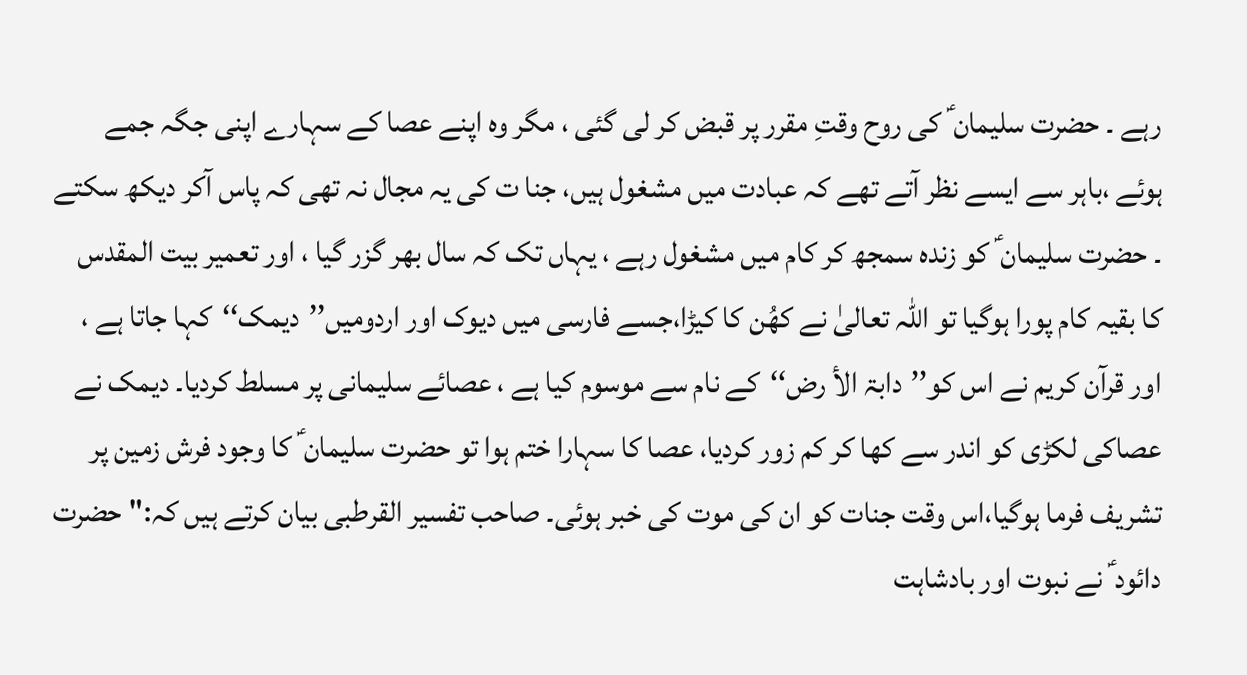رہے ۔ حضرت سلیمان ؑ کی روح وقتِ مقرر پر قبض کر لی گئی ، مگر وہ اپنے عصا کے سہارے اپنی جگہ جمے ہوئے ،باہر سے ایسے نظر آتے تھے کہ عبادت میں مشغول ہیں، جنا ت کی یہ مجال نہ تھی کہ پاس آکر دیکھ سکتے ۔ حضرت سلیمان ؑ کو زندہ سمجھ کر کام میں مشغول رہے ، یہاں تک کہ سال بھر گزر گیا ، اور تعمیر بیت المقدس کا بقیہ کام پورا ہوگیا تو اللہ تعالیٰ نے کھُن کا کیڑا،جسے فارسی میں دیوک اور اردومیں’’دیمک‘‘کہا جاتا ہے ، اور قرآن کریم نے اس کو’’دابۃ الأ رض‘‘کے نام سے موسوم کیا ہے ، عصائے سلیمانی پر مسلط کردیا۔ دیمک نے عصاکی لکڑی کو اندر سے کھا کر کم زور کردیا، عصا کا سہارا ختم ہوا تو حضرت سلیمان ؑ کا وجود فرش زمین پر تشریف فرما ہوگیا،اس وقت جنات کو ان کی موت کی خبر ہوئی۔ صاحب تفسیر القرطبی بیان کرتے ہیں کہ:"حضرت دائود ؑ نے نبوت اور بادشاہت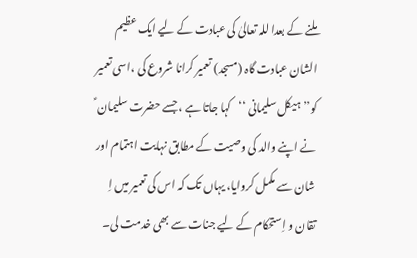ملنے کے بعدا للہ تعالیٰ کی عبادت کے لیے ایک عظیم الشان عبادت گاہ (مسجد) تعمیر کرانا شروع کی ،اسی تعمیر کو’’ہیکل سلیمانی ‘‘کہا جاتا ہے ، جسے حضرت سلیمان ؑ نے اپنے والد کی وصیت کے مطابق نہایت اہتمام اور شان سے مکمل کروایا، یہاں تک کہ اس کی تعمیر میں اِ تقان و اِستحکام کے لیے جنات سے بھی خدمت لی۔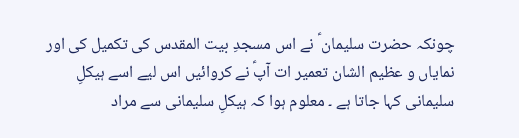چونکہ حضرت سلیمان ؑ نے اس مسجدِ بیت المقدس کی تکمیل کی اور نمایاں و عظیم الشان تعمیر ات آپؑ نے کروائیں اس لیے اسے ہیکلِ سلیمانی کہا جاتا ہے ۔ معلوم ہوا کہ ہیکلِ سلیمانی سے مراد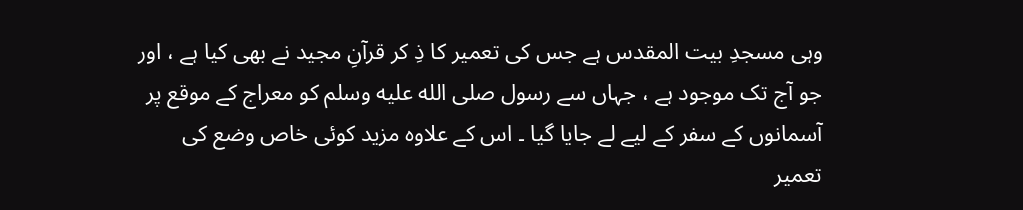وہی مسجدِ بیت المقدس ہے جس کی تعمیر کا ذِ کر قرآنِ مجید نے بھی کیا ہے ، اور جو آج تک موجود ہے ، جہاں سے رسول صلى الله عليه وسلم کو معراج کے موقع پر آسمانوں کے سفر کے لیے لے جایا گیا ۔ اس کے علاوہ مزید کوئی خاص وضع کی تعمیر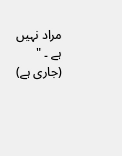مراد نہیں ہے ۔ " (جاری ہے)